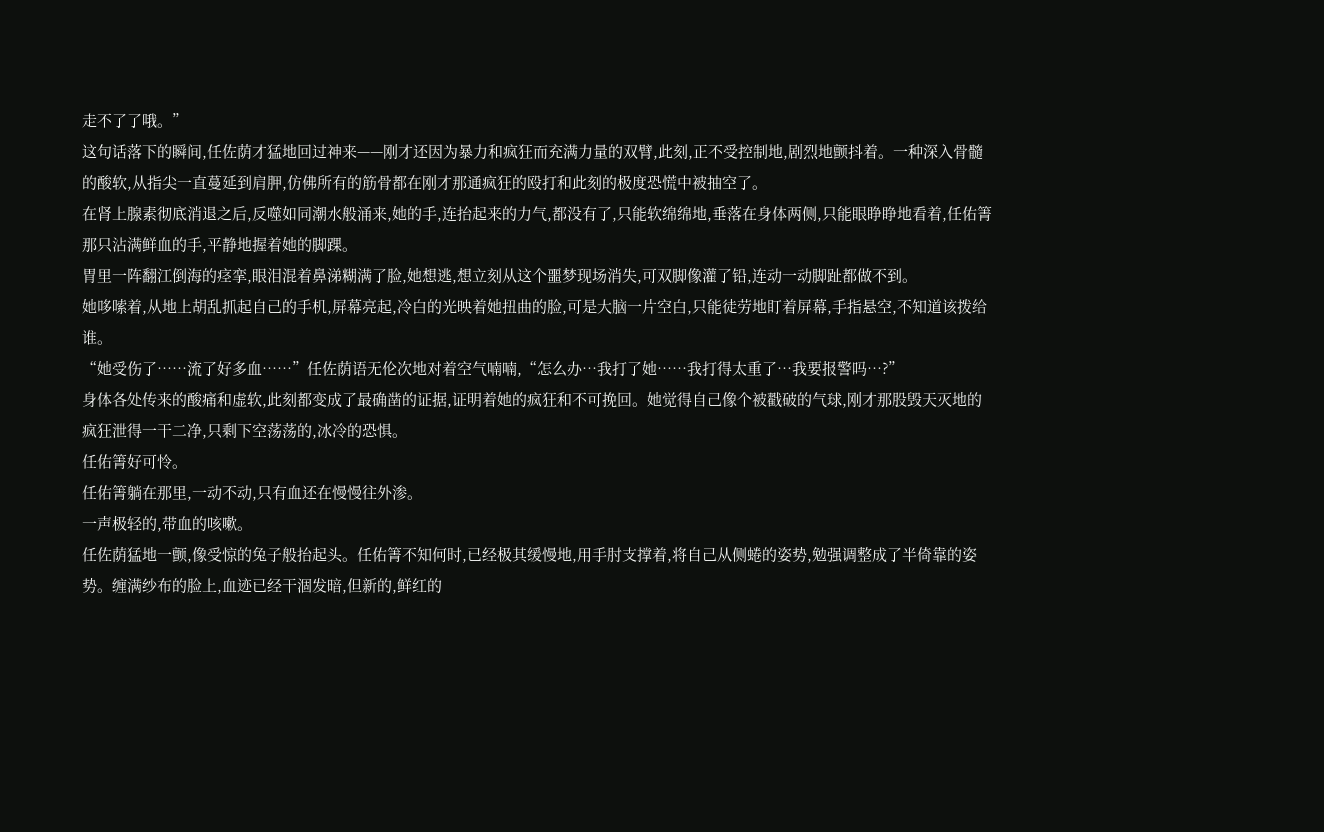走不了了哦。”
这句话落下的瞬间,任佐荫才猛地回过神来——刚才还因为暴力和疯狂而充满力量的双臂,此刻,正不受控制地,剧烈地颤抖着。一种深入骨髓的酸软,从指尖一直蔓延到肩胛,仿佛所有的筋骨都在刚才那通疯狂的殴打和此刻的极度恐慌中被抽空了。
在肾上腺素彻底消退之后,反噬如同潮水般涌来,她的手,连抬起来的力气,都没有了,只能软绵绵地,垂落在身体两侧,只能眼睁睁地看着,任佑箐那只沾满鲜血的手,平静地握着她的脚踝。
胃里一阵翻江倒海的痉挛,眼泪混着鼻涕糊满了脸,她想逃,想立刻从这个噩梦现场消失,可双脚像灌了铅,连动一动脚趾都做不到。
她哆嗦着,从地上胡乱抓起自己的手机,屏幕亮起,冷白的光映着她扭曲的脸,可是大脑一片空白,只能徒劳地盯着屏幕,手指悬空,不知道该拨给谁。
“她受伤了……流了好多血……”任佐荫语无伦次地对着空气喃喃,“怎么办…我打了她……我打得太重了…我要报警吗…?”
身体各处传来的酸痛和虚软,此刻都变成了最确凿的证据,证明着她的疯狂和不可挽回。她觉得自己像个被戳破的气球,刚才那股毁天灭地的疯狂泄得一干二净,只剩下空荡荡的,冰冷的恐惧。
任佑箐好可怜。
任佑箐躺在那里,一动不动,只有血还在慢慢往外渗。
一声极轻的,带血的咳嗽。
任佐荫猛地一颤,像受惊的兔子般抬起头。任佑箐不知何时,已经极其缓慢地,用手肘支撑着,将自己从侧蜷的姿势,勉强调整成了半倚靠的姿势。缠满纱布的脸上,血迹已经干涸发暗,但新的,鲜红的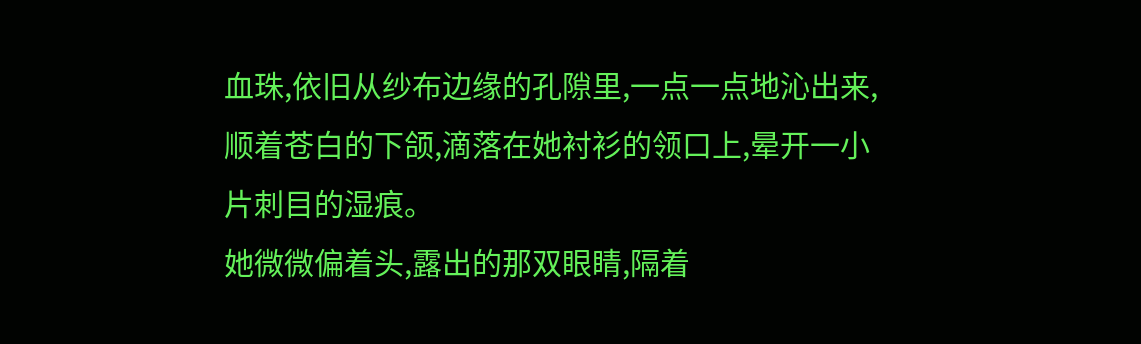血珠,依旧从纱布边缘的孔隙里,一点一点地沁出来,顺着苍白的下颌,滴落在她衬衫的领口上,晕开一小片刺目的湿痕。
她微微偏着头,露出的那双眼睛,隔着